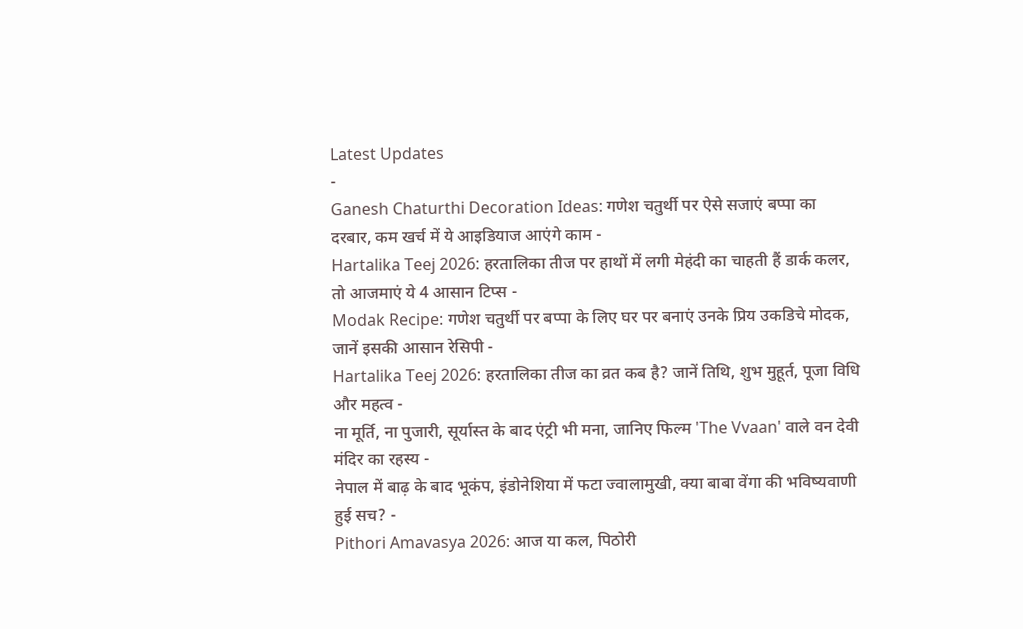Latest Updates
-
Ganesh Chaturthi Decoration Ideas: गणेश चतुर्थी पर ऐसे सजाएं बप्पा का दरबार, कम खर्च में ये आइडियाज आएंगे काम -
Hartalika Teej 2026: हरतालिका तीज पर हाथों में लगी मेहंदी का चाहती हैं डार्क कलर, तो आजमाएं ये 4 आसान टिप्स -
Modak Recipe: गणेश चतुर्थी पर बप्पा के लिए घर पर बनाएं उनके प्रिय उकडिचे मोदक, जानें इसकी आसान रेसिपी -
Hartalika Teej 2026: हरतालिका तीज का व्रत कब है? जानें तिथि, शुभ मुहूर्त, पूजा विधि और महत्व -
ना मूर्ति, ना पुजारी, सूर्यास्त के बाद एंट्री भी मना, जानिए फिल्म 'The Vvaan' वाले वन देवी मंदिर का रहस्य -
नेपाल में बाढ़ के बाद भूकंप, इंडोनेशिया में फटा ज्वालामुखी, क्या बाबा वेंगा की भविष्यवाणी हुई सच? -
Pithori Amavasya 2026: आज या कल, पिठोरी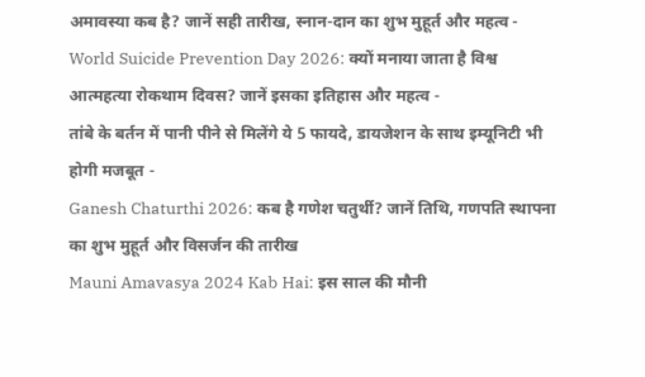अमावस्या कब है? जानें सही तारीख, स्नान-दान का शुभ मुहूर्त और महत्व -
World Suicide Prevention Day 2026: क्यों मनाया जाता है विश्व आत्महत्या रोकथाम दिवस? जानें इसका इतिहास और महत्व -
तांबे के बर्तन में पानी पीने से मिलेंगे ये 5 फायदे, डायजेशन के साथ इम्यूनिटी भी होगी मजबूत -
Ganesh Chaturthi 2026: कब है गणेश चतुर्थी? जानें तिथि, गणपति स्थापना का शुभ मुहूर्त और विसर्जन की तारीख
Mauni Amavasya 2024 Kab Hai: इस साल की मौनी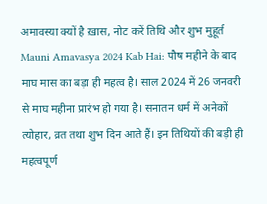अमावस्या क्यों है ख़ास, नोट करें तिथि और शुभ मुहूर्त
Mauni Amavasya 2024 Kab Hai: पौष महीने के बाद माघ मास का बड़ा ही महत्व है। साल 2024 में 26 जनवरी से माघ महीना प्रारंभ हो गया है। सनातन धर्म में अनेकों त्योहार, व्रत तथा शुभ दिन आते हैं। इन तिथियों की बड़ी ही महत्वपूर्ण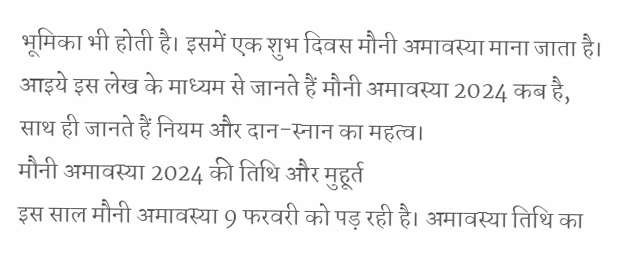भूमिका भी होती है। इसमें एक शुभ दिवस मौनी अमावस्या माना जाता है। आइये इस लेख के माध्यम से जानते हैं मौनी अमावस्या 2024 कब है, साथ ही जानते हैं नियम और दान-स्नान का महत्व।
मौनी अमावस्या 2024 की तिथि और मुहूर्त
इस साल मौनी अमावस्या 9 फरवरी को पड़ रही है। अमावस्या तिथि का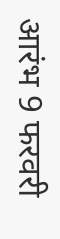आरंभ 9 फरवरी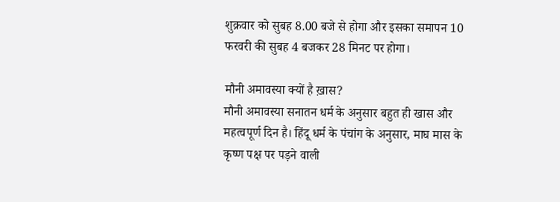शुक्रवार को सुबह 8.00 बजे से होगा और इसका समापन 10 फरवरी की सुबह 4 बजकर 28 मिनट पर होगा।

मौनी अमावस्या क्यों है ख़ास?
मौनी अमावस्या सनातन धर्म के अनुसार बहुत ही खास और महत्वपूर्ण दिन है। हिंदू धर्म के पंचांग के अनुसार, माघ मास के कृष्ण पक्ष पर पड़ने वाली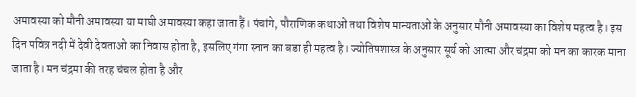अमावस्या को मौनी अमावस्या या माघी अमावस्या कहा जाता हैं। पंचांगे, पौराणिक कथाओं तथा विशेष मान्यताओं के अनुसार मौनी अमावस्या का विशेष महत्व है। इस दिन पवित्र नदी में देवी देवताओ का निवास होता है, इसलिए गंगा स्नान का बडा ही महत्व है। ज्योतिषशास्त्र के अनुसार सूर्य को आत्मा और चंद्रमा को मन का कारक माना जाता है। मन चंद्रमा की तरह चंचल होता है और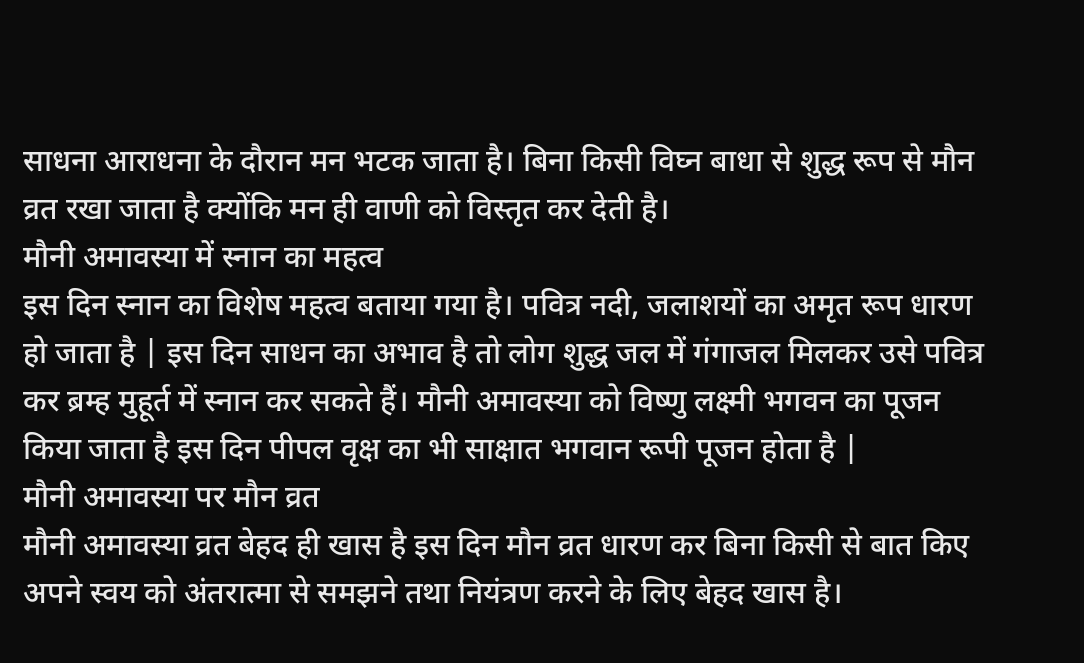साधना आराधना के दौरान मन भटक जाता है। बिना किसी विघ्न बाधा से शुद्ध रूप से मौन व्रत रखा जाता है क्योंकि मन ही वाणी को विस्तृत कर देती है।
मौनी अमावस्या में स्नान का महत्व
इस दिन स्नान का विशेष महत्व बताया गया है। पवित्र नदी, जलाशयों का अमृत रूप धारण हो जाता है | इस दिन साधन का अभाव है तो लोग शुद्ध जल में गंगाजल मिलकर उसे पवित्र कर ब्रम्ह मुहूर्त में स्नान कर सकते हैं। मौनी अमावस्या को विष्णु लक्ष्मी भगवन का पूजन किया जाता है इस दिन पीपल वृक्ष का भी साक्षात भगवान रूपी पूजन होता है |
मौनी अमावस्या पर मौन व्रत
मौनी अमावस्या व्रत बेहद ही खास है इस दिन मौन व्रत धारण कर बिना किसी से बात किए अपने स्वय को अंतरात्मा से समझने तथा नियंत्रण करने के लिए बेहद खास है।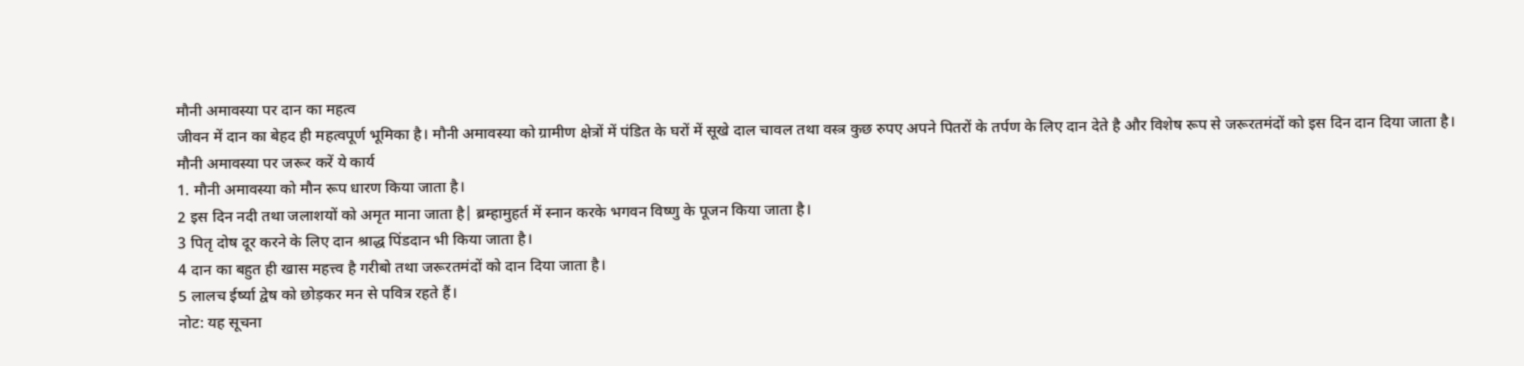मौनी अमावस्या पर दान का महत्व
जीवन में दान का बेहद ही महत्वपूर्ण भूमिका है। मौनी अमावस्या को ग्रामीण क्षेत्रों में पंडित के घरों में सूखे दाल चावल तथा वस्त्र कुछ रुपए अपने पितरों के तर्पण के लिए दान देते है और विशेष रूप से जरूरतमंदों को इस दिन दान दिया जाता है।
मौनी अमावस्या पर जरूर करें ये कार्य
1. मौनी अमावस्या को मौन रूप धारण किया जाता है।
2 इस दिन नदी तथा जलाशयों को अमृत माना जाता है| ब्रम्हामुहर्त में स्नान करके भगवन विष्णु के पूजन किया जाता है।
3 पितृ दोष दूर करने के लिए दान श्राद्ध पिंडदान भी किया जाता है।
4 दान का बहुत ही खास महत्त्व है गरीबो तथा जरूरतमंदों को दान दिया जाता है।
5 लालच ईर्ष्या द्वेष को छोड़कर मन से पवित्र रहते हैं।
नोट: यह सूचना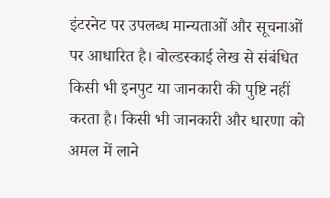इंटरनेट पर उपलब्ध मान्यताओं और सूचनाओं पर आधारित है। बोल्डस्काई लेख से संबंधित किसी भी इनपुट या जानकारी की पुष्टि नहीं करता है। किसी भी जानकारी और धारणा को अमल में लाने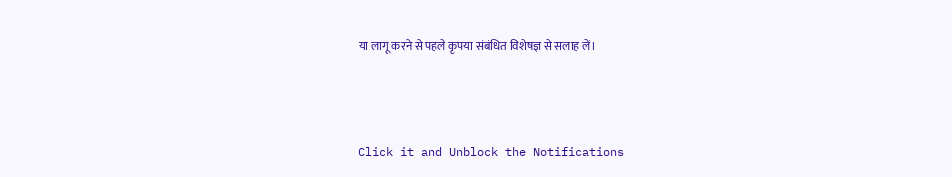या लागू करने से पहले कृपया संबंधित विशेषज्ञ से सलाह लें।



Click it and Unblock the Notifications